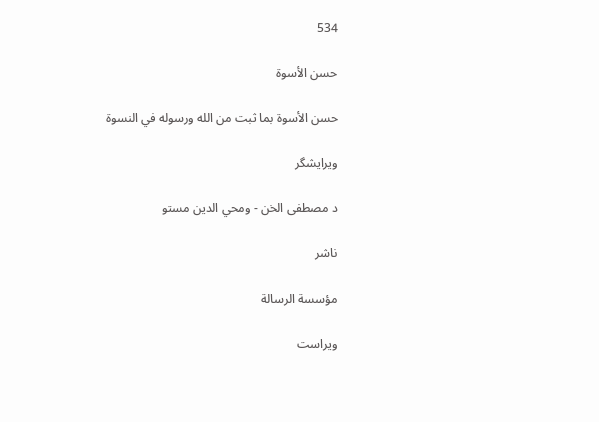534

حسن الأسوة

حسن الأسوة بما ثبت من الله ورسوله في النسوة

ویرایشگر

د مصطفى الخن - ومحي الدين مستو

ناشر

مؤسسة الرسالة

ویراست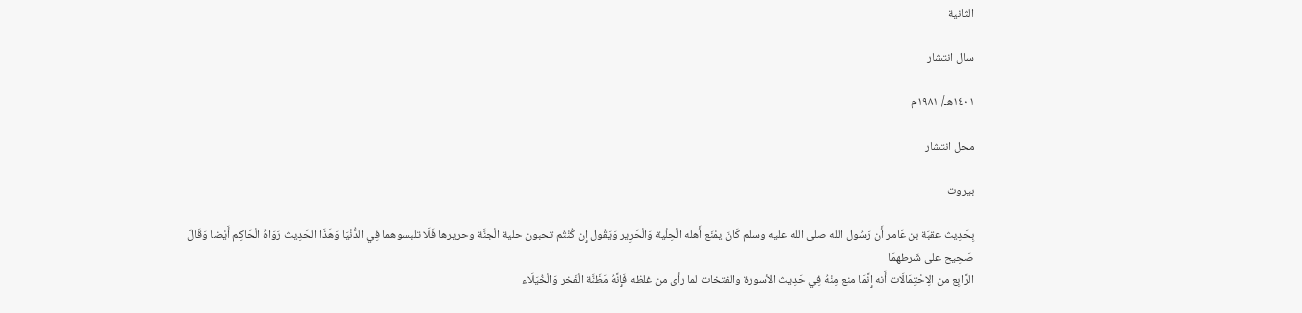الثانية

سال انتشار

١٤٠١هـ/ ١٩٨١م

محل انتشار

بيروت

بِحَدِيث عقبَة بن عَامر أَن رَسُول الله صلى الله عليه وسلم كَانَ يمْنَع أَهله الْحِلْية وَالْحَرِير وَيَقُول إِن كُنْتُم تحبون حلية الْجنَّة وحريرها فَلَا تلبسوهما فِي الدُّنْيَا وَهَذَا الحَدِيث رَوَاهُ الْحَاكِم أَيْضا وَقَالَ صَحِيح على شَرطهمَا
الرَّابِع من الِاحْتِمَالَات أَنه إِنَّمَا منع مِنْهُ فِي حَدِيث الأسورة والفتخات لما رأى من غلظه فَإِنَّهُ مَظَنَّة الْفَخر وَالْخُيَلَاء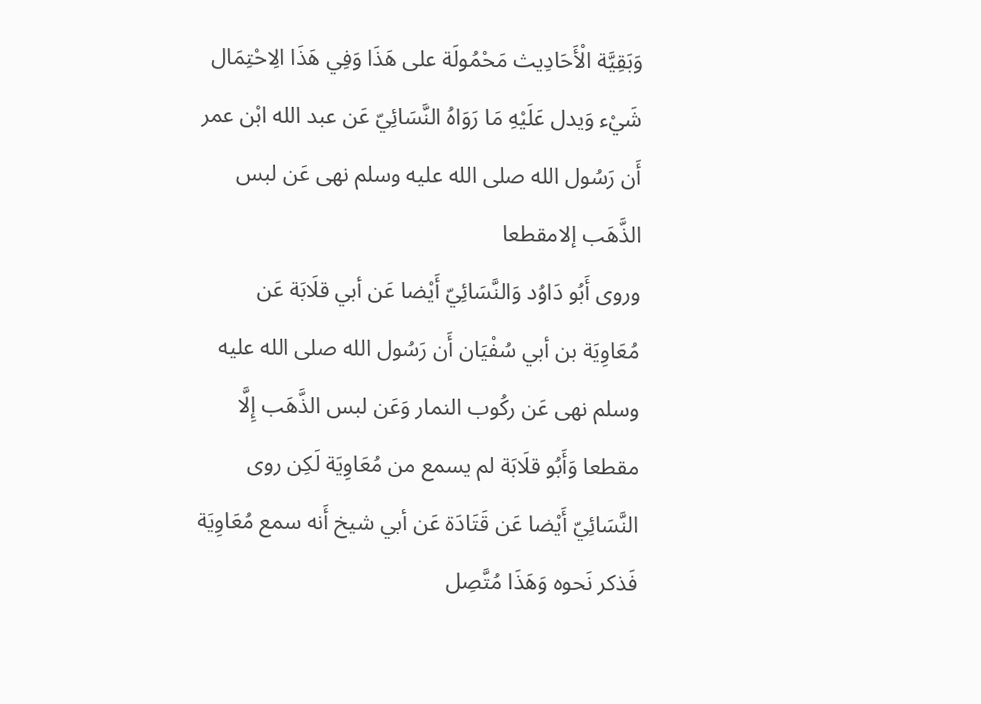وَبَقِيَّة الْأَحَادِيث مَحْمُولَة على هَذَا وَفِي هَذَا الِاحْتِمَال شَيْء وَيدل عَلَيْهِ مَا رَوَاهُ النَّسَائِيّ عَن عبد الله ابْن عمر أَن رَسُول الله صلى الله عليه وسلم نهى عَن لبس الذَّهَب إلامقطعا
وروى أَبُو دَاوُد وَالنَّسَائِيّ أَيْضا عَن أبي قلَابَة عَن مُعَاوِيَة بن أبي سُفْيَان أَن رَسُول الله صلى الله عليه وسلم نهى عَن ركُوب النمار وَعَن لبس الذَّهَب إِلَّا مقطعا وَأَبُو قلَابَة لم يسمع من مُعَاوِيَة لَكِن روى النَّسَائِيّ أَيْضا عَن قَتَادَة عَن أبي شيخ أَنه سمع مُعَاوِيَة فَذكر نَحوه وَهَذَا مُتَّصِل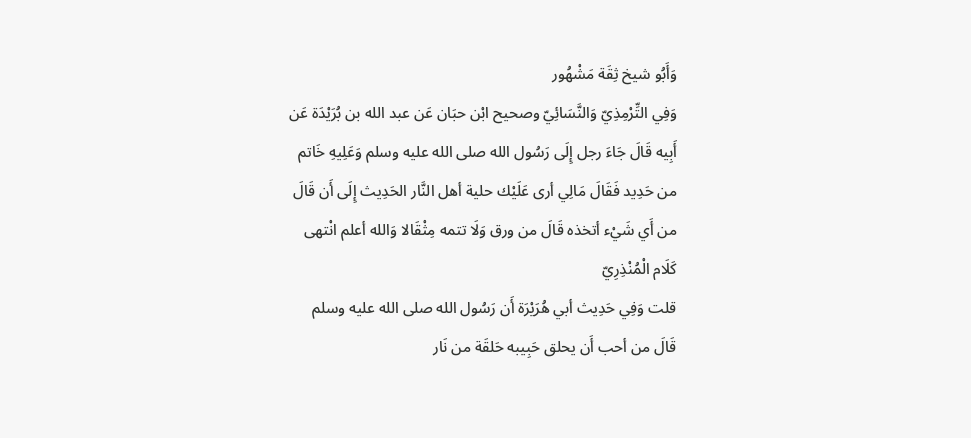وَأَبُو شيخ ثِقَة مَشْهُور
وَفِي التِّرْمِذِيّ وَالنَّسَائِيّ وصحيح ابْن حبَان عَن عبد الله بن بُرَيْدَة عَن أَبِيه قَالَ جَاءَ رجل إِلَى رَسُول الله صلى الله عليه وسلم وَعَلِيهِ خَاتم من حَدِيد فَقَالَ مَالِي أرى عَلَيْك حلية أهل النَّار الحَدِيث إِلَى أَن قَالَ من أَي شَيْء أتخذه قَالَ من ورق وَلَا تتمه مِثْقَالا وَالله أعلم انْتهى كَلَام الْمُنْذِرِيّ
قلت وَفِي حَدِيث أبي هُرَيْرَة أَن رَسُول الله صلى الله عليه وسلم قَالَ من أحب أَن يحلق حَبِيبه حَلقَة من نَار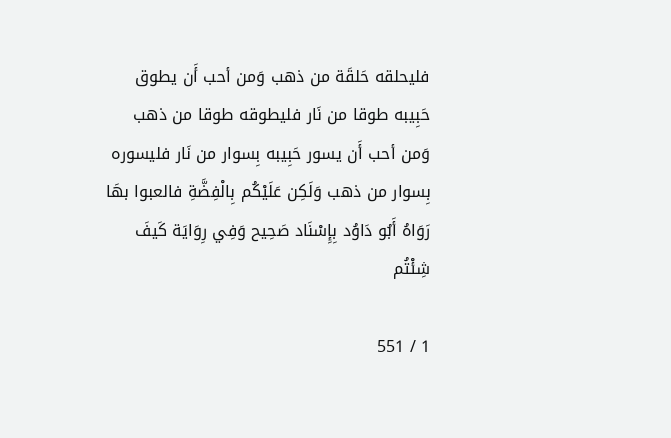فليحلقه حَلقَة من ذهب وَمن أحب أَن يطوق حَبِيبه طوقا من نَار فليطوقه طوقا من ذهب وَمن أحب أَن يسور حَبِيبه بِسوار من نَار فليسوره بِسوار من ذهب وَلَكِن عَلَيْكُم بِالْفِضَّةِ فالعبوا بهَا رَوَاهُ أَبُو دَاوُد بِإِسْنَاد صَحِيح وَفِي رِوَايَة كَيفَ شِئْتُم

1 / 551